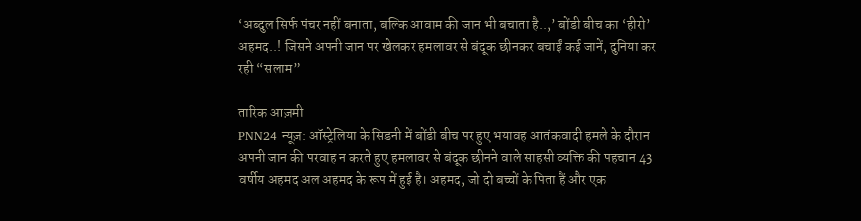‘अब्दुल सिर्फ पंचर नहीं बनाता, बल्कि आवाम की जान भी बचाता है..,’ बोंडी बीच का ‘हीरो’ अहमद..! जिसने अपनी जान पर खेलकर हमलावर से बंदूक छीनकर बचाईं कई जानें, दुनिया कर रही “सलाम”

तारिक आज़मी
PNN24 न्यूज़: ऑस्ट्रेलिया के सिडनी में बोंडी बीच पर हुए भयावह आतंकवादी हमले के दौरान अपनी जान की परवाह न करते हुए हमलावर से बंदूक छीनने वाले साहसी व्यक्ति की पहचान 43 वर्षीय अहमद अल अहमद के रूप में हुई है। अहमद, जो दो बच्चों के पिता हैं और एक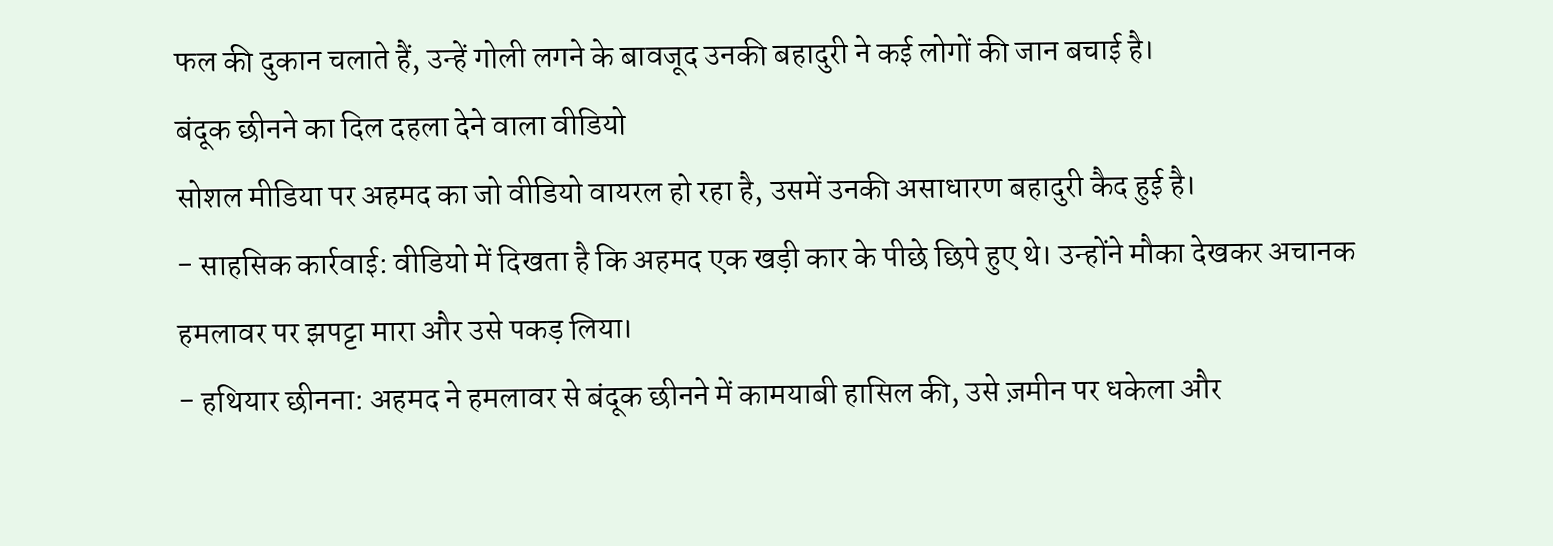फल की दुकान चलाते हैं, उन्हें गोली लगने के बावजूद उनकी बहादुरी ने कई लोगों की जान बचाई है।
बंदूक छीनने का दिल दहला देने वाला वीडियो
सोशल मीडिया पर अहमद का जो वीडियो वायरल हो रहा है, उसमें उनकी असाधारण बहादुरी कैद हुई है।
- साहसिक कार्रवाई: वीडियो में दिखता है कि अहमद एक खड़ी कार के पीछे छिपे हुए थे। उन्होंने मौका देखकर अचानक हमलावर पर झपट्टा मारा और उसे पकड़ लिया।
- हथियार छीनना: अहमद ने हमलावर से बंदूक छीनने में कामयाबी हासिल की, उसे ज़मीन पर धकेला और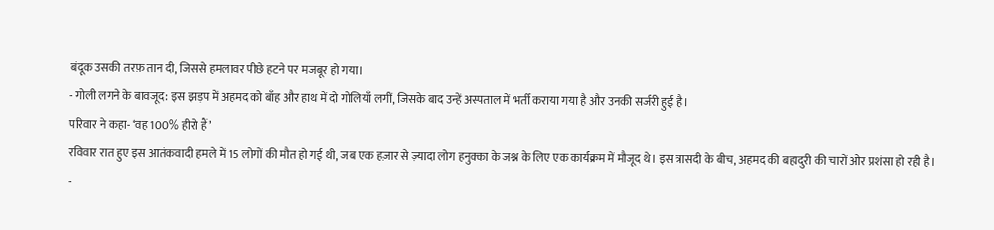बंदूक उसकी तरफ़ तान दी, जिससे हमलावर पीछे हटने पर मजबूर हो गया।
- गोली लगने के बावजूद: इस झड़प में अहमद को बाँह और हाथ में दो गोलियाँ लगीं, जिसके बाद उन्हें अस्पताल में भर्ती कराया गया है और उनकी सर्जरी हुई है।
परिवार ने कहा- ‘वह 100% हीरो हैं’
रविवार रात हुए इस आतंकवादी हमले में 15 लोगों की मौत हो गई थी, जब एक हज़ार से ज़्यादा लोग हनुक्का के जश्न के लिए एक कार्यक्रम में मौजूद थे। इस त्रासदी के बीच, अहमद की बहादुरी की चारों ओर प्रशंसा हो रही है।
-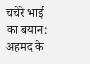चचेरे भाई का बयान: अहमद के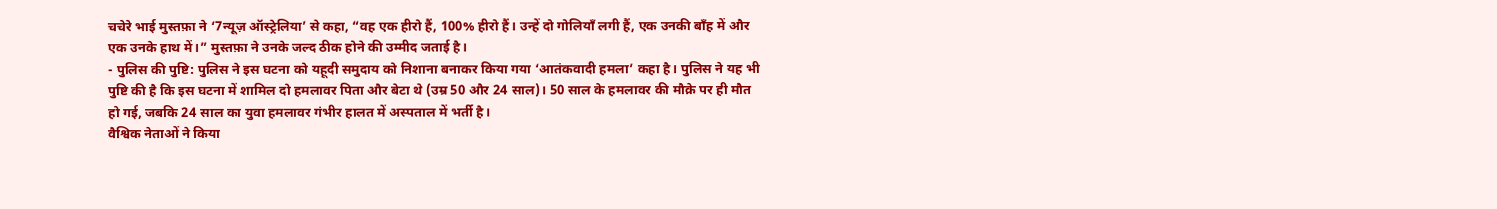चचेरे भाई मुस्तफ़ा ने ‘7न्यूज़ ऑस्ट्रेलिया’ से कहा, “वह एक हीरो हैं, 100% हीरो हैं। उन्हें दो गोलियाँ लगी हैं, एक उनकी बाँह में और एक उनके हाथ में।” मुस्तफ़ा ने उनके जल्द ठीक होने की उम्मीद जताई है।
- पुलिस की पुष्टि: पुलिस ने इस घटना को यहूदी समुदाय को निशाना बनाकर किया गया ‘आतंकवादी हमला’ कहा है। पुलिस ने यह भी पुष्टि की है कि इस घटना में शामिल दो हमलावर पिता और बेटा थे (उम्र 50 और 24 साल)। 50 साल के हमलावर की मौक़े पर ही मौत हो गई, जबकि 24 साल का युवा हमलावर गंभीर हालत में अस्पताल में भर्ती है।
वैश्विक नेताओं ने किया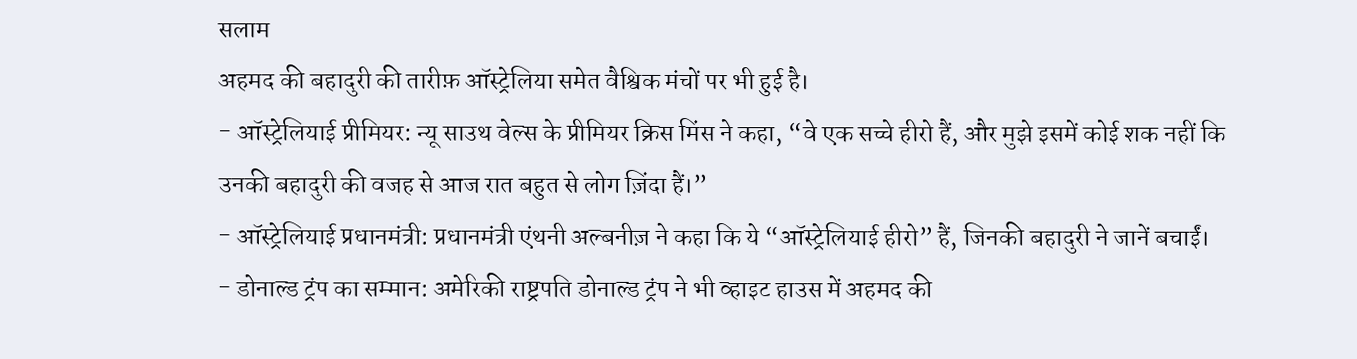सलाम
अहमद की बहादुरी की तारीफ़ ऑस्ट्रेलिया समेत वैश्विक मंचों पर भी हुई है।
- ऑस्ट्रेलियाई प्रीमियर: न्यू साउथ वेल्स के प्रीमियर क्रिस मिंस ने कहा, “वे एक सच्चे हीरो हैं, और मुझे इसमें कोई शक नहीं कि उनकी बहादुरी की वजह से आज रात बहुत से लोग ज़िंदा हैं।”
- ऑस्ट्रेलियाई प्रधानमंत्री: प्रधानमंत्री एंथनी अल्बनीज़ ने कहा कि ये “ऑस्ट्रेलियाई हीरो” हैं, जिनकी बहादुरी ने जानें बचाईं।
- डोनाल्ड ट्रंप का सम्मान: अमेरिकी राष्ट्रपति डोनाल्ड ट्रंप ने भी व्हाइट हाउस में अहमद की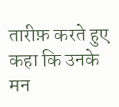तारीफ़ करते हुए कहा कि उनके मन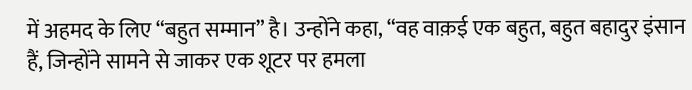में अहमद के लिए “बहुत सम्मान” है। उन्होंने कहा, “वह वाक़ई एक बहुत, बहुत बहादुर इंसान हैं, जिन्होंने सामने से जाकर एक शूटर पर हमला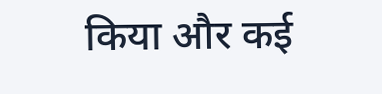किया और कई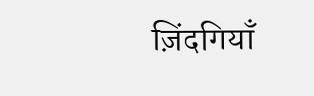ज़िंदगियाँ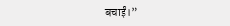बचाईं।”